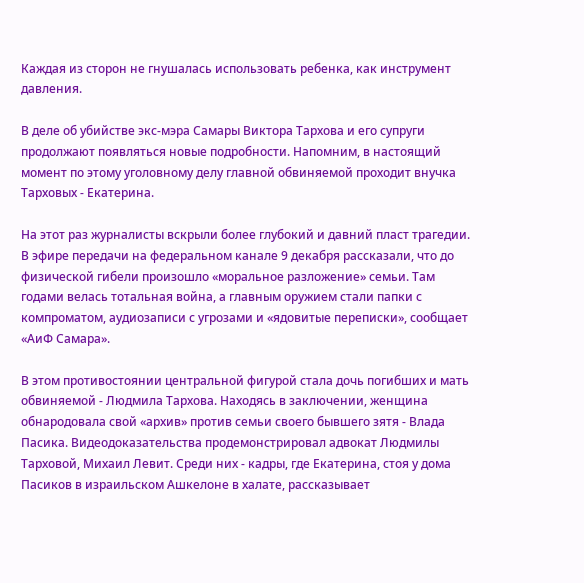Каждая из сторон не гнушалась использовать ребенка, как инструмент давления.

В деле об убийстве экс-мэра Самары Виктора Тархова и его супруги продолжают появляться новые подробности. Напомним, в настоящий момент по этому уголовному делу главной обвиняемой проходит внучка Тарховых - Екатерина.

На этот раз журналисты вскрыли более глубокий и давний пласт трагедии. В эфире передачи на федеральном канале 9 декабря рассказали, что до физической гибели произошло «моральное разложение» семьи. Там годами велась тотальная война, а главным оружием стали папки с компроматом, аудиозаписи с угрозами и «ядовитые переписки», сообщает «АиФ Самара».

В этом противостоянии центральной фигурой стала дочь погибших и мать обвиняемой - Людмила Тархова. Находясь в заключении, женщина обнародовала свой «архив» против семьи своего бывшего зятя - Влада Пасика. Видеодоказательства продемонстрировал адвокат Людмилы Тарховой, Михаил Левит. Среди них - кадры, где Екатерина, стоя у дома Пасиков в израильском Ашкелоне в халате, рассказывает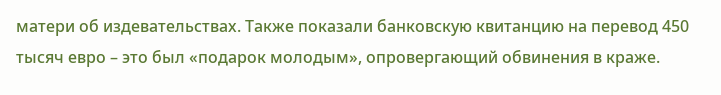матери об издевательствах. Также показали банковскую квитанцию на перевод 450 тысяч евро – это был «подарок молодым», опровергающий обвинения в краже.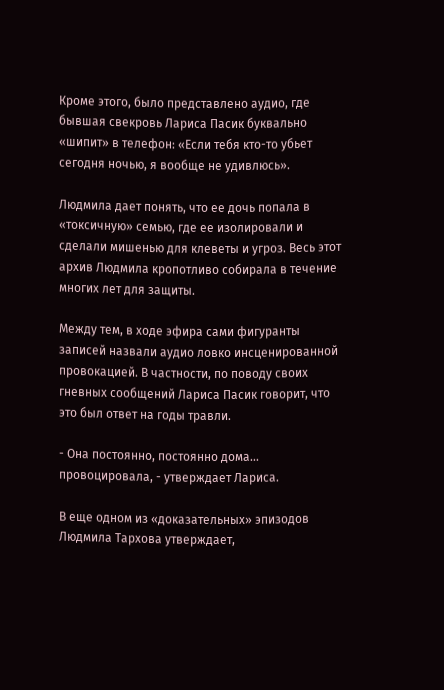Кроме этого, было представлено аудио, где бывшая свекровь Лариса Пасик буквально «шипит» в телефон: «Если тебя кто-то убьет сегодня ночью, я вообще не удивлюсь».

Людмила дает понять, что ее дочь попала в «токсичную» семью, где ее изолировали и сделали мишенью для клеветы и угроз. Весь этот архив Людмила кропотливо собирала в течение многих лет для защиты.

Между тем, в ходе эфира сами фигуранты записей назвали аудио ловко инсценированной провокацией. В частности, по поводу своих гневных сообщений Лариса Пасик говорит, что это был ответ на годы травли.

- Она постоянно, постоянно дома... провоцировала, - утверждает Лариса.

В еще одном из «доказательных» эпизодов Людмила Тархова утверждает,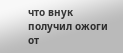что внук получил ожоги от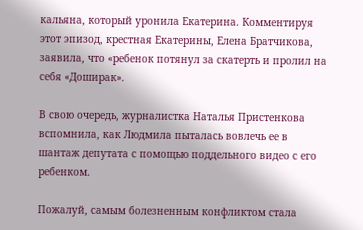кальяна, который уронила Екатерина. Комментируя этот эпизод, крестная Екатерины, Елена Братчикова, заявила, что «ребенок потянул за скатерть и пролил на себя «Доширак».

В свою очередь, журналистка Наталья Пристенкова вспомнила, как Людмила пыталась вовлечь ее в шантаж депутата с помощью поддельного видео с его ребенком.

Пожалуй, самым болезненным конфликтом стала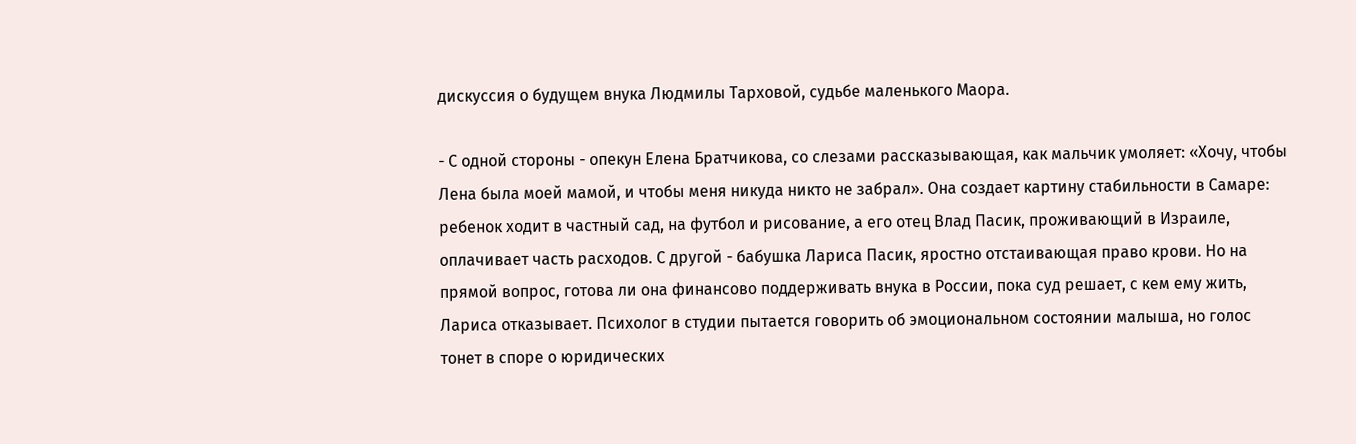дискуссия о будущем внука Людмилы Тарховой, судьбе маленького Маора.

- С одной стороны - опекун Елена Братчикова, со слезами рассказывающая, как мальчик умоляет: «Хочу, чтобы Лена была моей мамой, и чтобы меня никуда никто не забрал». Она создает картину стабильности в Самаре: ребенок ходит в частный сад, на футбол и рисование, а его отец Влад Пасик, проживающий в Израиле, оплачивает часть расходов. С другой - бабушка Лариса Пасик, яростно отстаивающая право крови. Но на прямой вопрос, готова ли она финансово поддерживать внука в России, пока суд решает, с кем ему жить, Лариса отказывает. Психолог в студии пытается говорить об эмоциональном состоянии малыша, но голос тонет в споре о юридических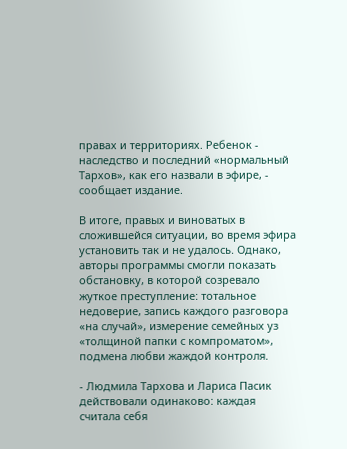правах и территориях. Ребенок - наследство и последний «нормальный Тархов», как его назвали в эфире, - сообщает издание.

В итоге, правых и виноватых в сложившейся ситуации, во время эфира установить так и не удалось. Однако, авторы программы смогли показать обстановку, в которой созревало жуткое преступление: тотальное недоверие, запись каждого разговора «на случай», измерение семейных уз «толщиной папки с компроматом», подмена любви жаждой контроля.

- Людмила Тархова и Лариса Пасик действовали одинаково: каждая считала себя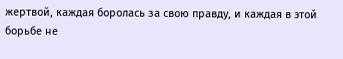жертвой, каждая боролась за свою правду, и каждая в этой борьбе не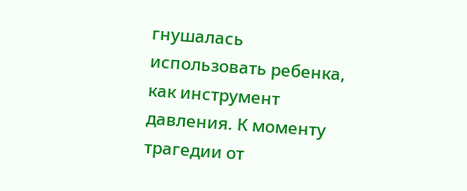гнушалась использовать ребенка, как инструмент давления. К моменту трагедии от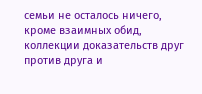семьи не осталось ничего, кроме взаимных обид, коллекции доказательств друг против друга и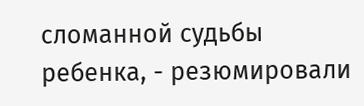сломанной судьбы ребенка, - резюмировали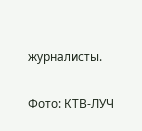журналисты.

Фото: КТВ-ЛУЧ